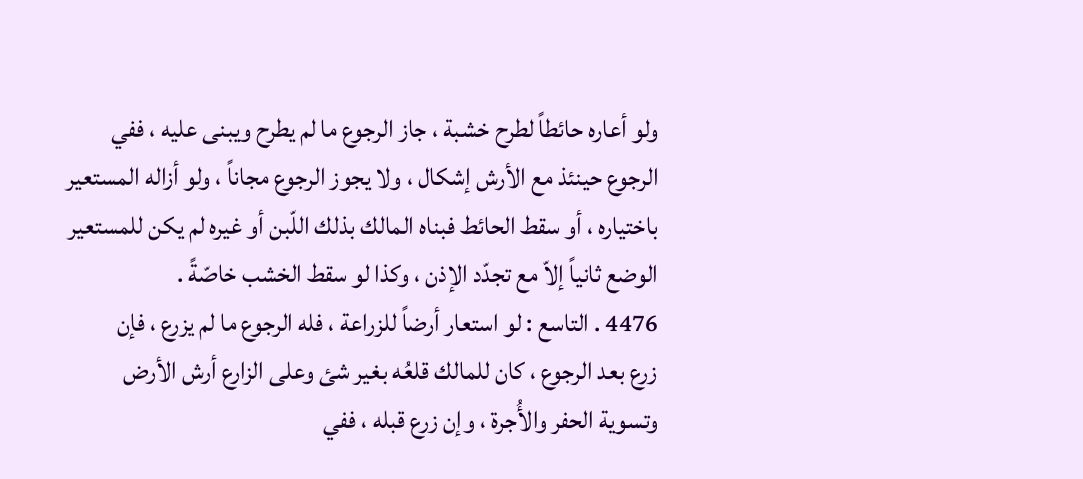ولو أعاره حائطاً لطرح خشبة ، جاز الرجوع ما لم يطرح ويبنى عليه ، ففي
الرجوع حينئذ مع الأرش إشكال ، ولا يجوز الرجوع مجاناً ، ولو أزاله المستعير
باختياره ، أو سقط الحائط فبناه المالك بذلك اللّبن أو غيره لم يكن للمستعير
الوضع ثانياً إلاّ مع تجدّد الإذن ، وكذا لو سقط الخشب خاصّةً .
4476 . التاسع : لو استعار أرضاً للزراعة ، فله الرجوع ما لم يزرع ، فإن
زرع بعد الرجوع ، كان للمالك قلعُه بغير شئ وعلى الزارع أرش الأرض
وتسوية الحفر والأُجرة ، وإن زرع قبله ، ففي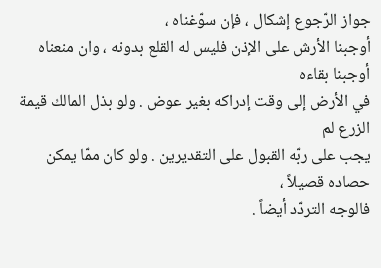جواز الرّجوع إشكال ، فإن سوّغناه ،
أوجبنا الأرش على الإذن فليس له القلع بدونه ، وان منعناه أوجبنا بقاءه
في الأرض إلى وقت إدراكه بغير عوض . ولو بذل المالك قيمة الزرع لم
يجب على ربّه القبول على التقديرين . ولو كان ممّا يمكن حصاده قصيلاً ،
فالوجه التردّد أيضاً .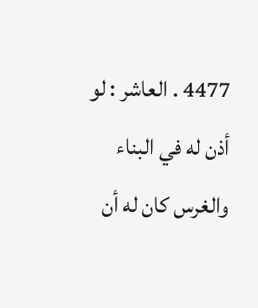4477 . العاشر : لو أذن له في البناء والغرس كان له أن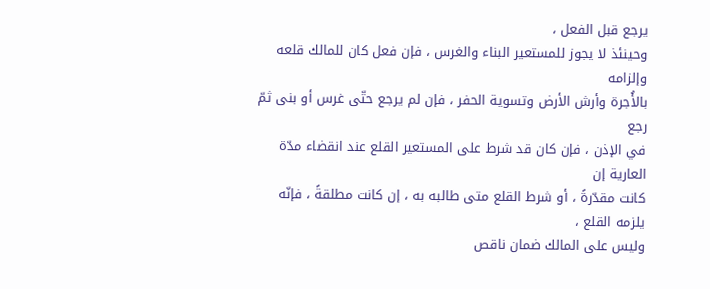يرجع قبل الفعل ،
وحينئذ لا يجوز للمستعير البناء والغرس ، فإن فعل كان للمالك قلعه وإلزامه
بالأُجرة وأرش الأرض وتسوية الحفر ، فإن لم يرجع حتّى غرس أو بنى ثمّ رجع
في الإذن ، فإن كان قد شرط على المستعير القلع عند انقضاء مدّة العارية إن
كانت مقدّرةً ، أو شرط القلع متى طالبه به ، إن كانت مطلقةً ، فإنّه يلزمه القلع ،
وليس على المالك ضمان ناقص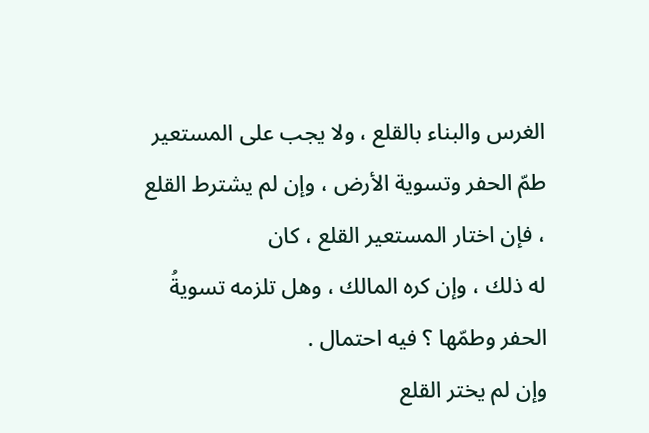الغرس والبناء بالقلع ، ولا يجب على المستعير
طمّ الحفر وتسوية الأرض ، وإن لم يشترط القلع ، فإن اختار المستعير القلع ، كان
له ذلك ، وإن كره المالك ، وهل تلزمه تسويةُ الحفر وطمّها ؟ فيه احتمال .
وإن لم يختر القلع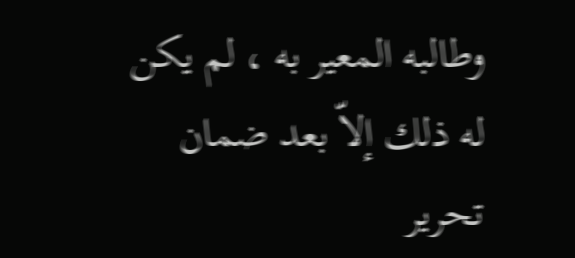وطالبه المعير به ، لم يكن له ذلك إلاّ بعد ضمان
تحرير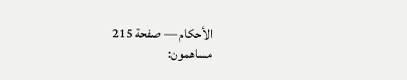الأحكام — صفحة 215
مساهمون: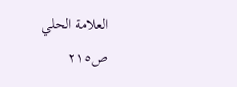العلامة الحلي
ص٢١٥